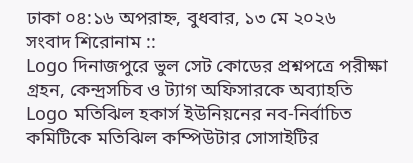ঢাকা ০৪:১৬ অপরাহ্ন, বুধবার, ১৩ মে ২০২৬
সংবাদ শিরোনাম ::
Logo দিনাজপুরে ভুল সেট কোডের প্রশ্নপত্রে পরীক্ষা গ্রহন, কেন্দ্রসচিব ও ট্যাগ অফিসারকে অব্যাহতি Logo মতিঝিল হকার্স ইউনিয়নের নব-নির্বাচিত কমিটিকে মতিঝিল কম্পিউটার সোসাইটির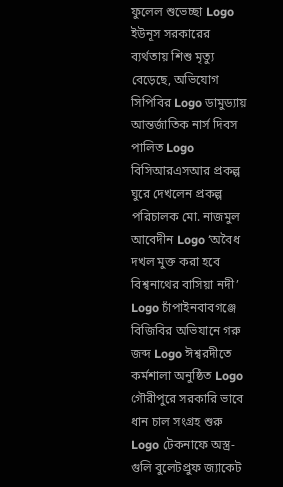ফুলেল শুভেচ্ছা Logo ইউনূস সরকারের ব্যর্থতায় শিশু মৃত্যু বেড়েছে, অভিযোগ সিপিবির Logo ডামুড্যায় আন্তর্জাতিক নার্স দিবস পালিত Logo বিসিআরএসআর প্রকল্প ঘুরে দেখলেন প্রকল্প পরিচালক মো. নাজমুল আবেদীন Logo ‘অবৈধ দখল মুক্ত করা হবে বিশ্বনাথের বাসিয়া নদী’ Logo চাঁপাইনবাবগঞ্জে বিজিবির অভিযানে গরু জব্দ Logo ঈশ্বরদীতে কর্মশালা অনুষ্ঠিত Logo গৌরীপুরে সরকারি ভাবে ধান চাল সংগ্রহ শুরু Logo টেকনাফে অস্ত্র-গুলি বুলেটপ্রুফ জ্যাকেট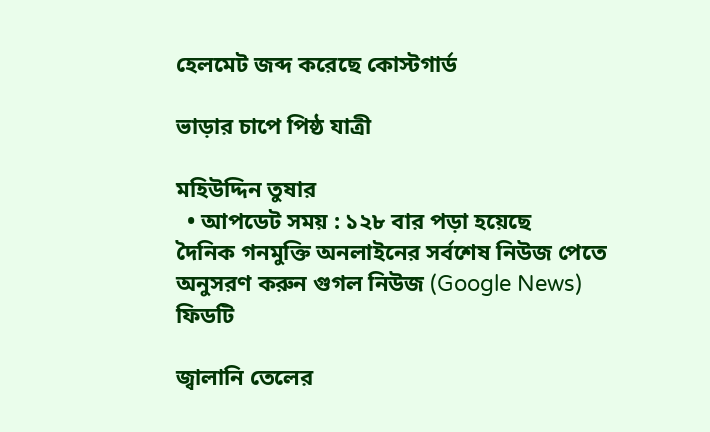হেলমেট জব্দ করেছে কোস্টগার্ড

ভাড়ার চাপে পিষ্ঠ যাত্রী

মহিউদ্দিন তুষার
  • আপডেট সময় : ১২৮ বার পড়া হয়েছে
দৈনিক গনমুক্তি অনলাইনের সর্বশেষ নিউজ পেতে অনুসরণ করুন গুগল নিউজ (Google News) ফিডটি

জ্বালানি তেলের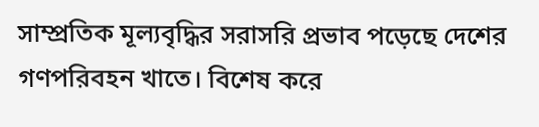সাম্প্রতিক মূল্যবৃদ্ধির সরাসরি প্রভাব পড়েছে দেশের গণপরিবহন খাতে। বিশেষ করে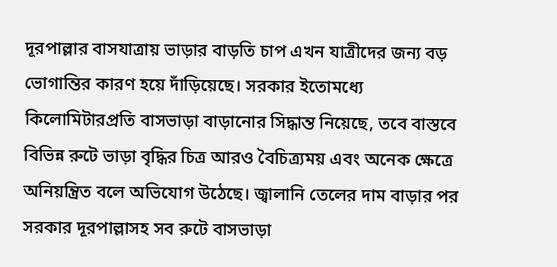দূরপাল্লার বাসযাত্রায় ভাড়ার বাড়তি চাপ এখন যাত্রীদের জন্য বড় ভোগান্তির কারণ হয়ে দাঁড়িয়েছে। সরকার ইতোমধ্যে কিলোমিটারপ্রতি বাসভাড়া বাড়ানোর সিদ্ধান্ত নিয়েছে, তবে বাস্তবে বিভিন্ন রুটে ভাড়া বৃদ্ধির চিত্র আরও বৈচিত্র্যময় এবং অনেক ক্ষেত্রে অনিয়ন্ত্রিত বলে অভিযোগ উঠেছে। জ্বালানি তেলের দাম বাড়ার পর সরকার দূরপাল্লাসহ সব রুটে বাসভাড়া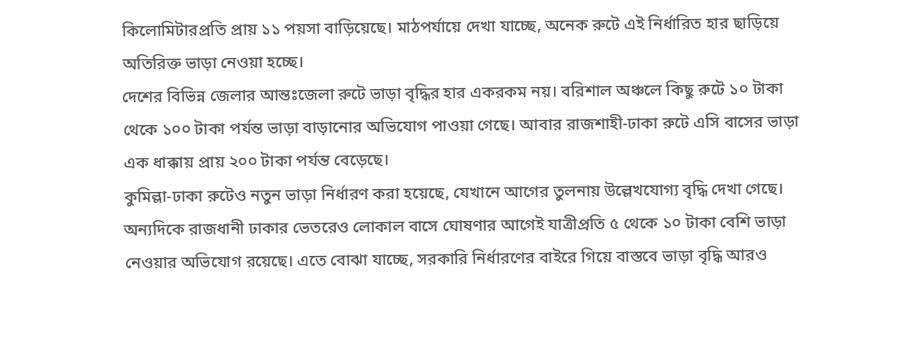কিলোমিটারপ্রতি প্রায় ১১ পয়সা বাড়িয়েছে। মাঠপর্যায়ে দেখা যাচ্ছে, অনেক রুটে এই নির্ধারিত হার ছাড়িয়ে অতিরিক্ত ভাড়া নেওয়া হচ্ছে।
দেশের বিভিন্ন জেলার আন্তঃজেলা রুটে ভাড়া বৃদ্ধির হার একরকম নয়। বরিশাল অঞ্চলে কিছু রুটে ১০ টাকা থেকে ১০০ টাকা পর্যন্ত ভাড়া বাড়ানোর অভিযোগ পাওয়া গেছে। আবার রাজশাহী-ঢাকা রুটে এসি বাসের ভাড়া এক ধাক্কায় প্রায় ২০০ টাকা পর্যন্ত বেড়েছে।
কুমিল্লা-ঢাকা রুটেও নতুন ভাড়া নির্ধারণ করা হয়েছে, যেখানে আগের তুলনায় উল্লেখযোগ্য বৃদ্ধি দেখা গেছে। অন্যদিকে রাজধানী ঢাকার ভেতরেও লোকাল বাসে ঘোষণার আগেই যাত্রীপ্রতি ৫ থেকে ১০ টাকা বেশি ভাড়া নেওয়ার অভিযোগ রয়েছে। এতে বোঝা যাচ্ছে, সরকারি নির্ধারণের বাইরে গিয়ে বাস্তবে ভাড়া বৃদ্ধি আরও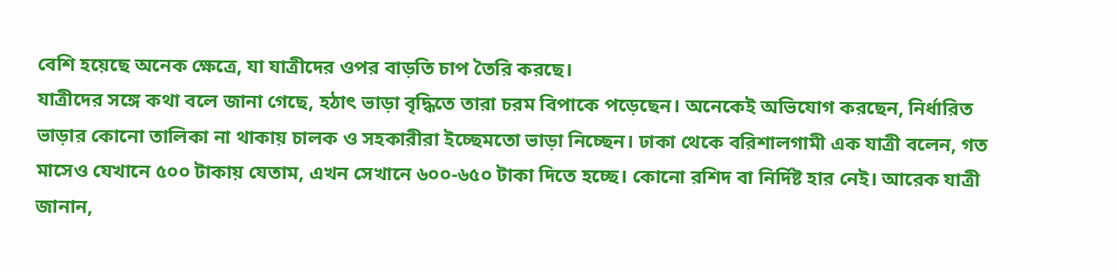বেশি হয়েছে অনেক ক্ষেত্রে, যা যাত্রীদের ওপর বাড়তি চাপ তৈরি করছে।
যাত্রীদের সঙ্গে কথা বলে জানা গেছে, হঠাৎ ভাড়া বৃদ্ধিতে তারা চরম বিপাকে পড়েছেন। অনেকেই অভিযোগ করছেন, নির্ধারিত ভাড়ার কোনো তালিকা না থাকায় চালক ও সহকারীরা ইচ্ছেমতো ভাড়া নিচ্ছেন। ঢাকা থেকে বরিশালগামী এক যাত্রী বলেন, গত মাসেও যেখানে ৫০০ টাকায় যেতাম, এখন সেখানে ৬০০-৬৫০ টাকা দিতে হচ্ছে। কোনো রশিদ বা নির্দিষ্ট হার নেই। আরেক যাত্রী জানান,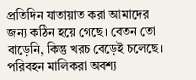প্রতিদিন যাতায়াত করা আমাদের জন্য কঠিন হয়ে গেছে। বেতন তো বাড়েনি, কিন্তু খরচ বেড়েই চলেছে।
পরিবহন মালিকরা অবশ্য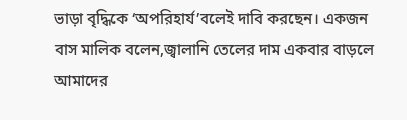ভাড়া বৃদ্ধিকে ‘অপরিহার্য’বলেই দাবি করছেন। একজন বাস মালিক বলেন,জ্বালানি তেলের দাম একবার বাড়লে আমাদের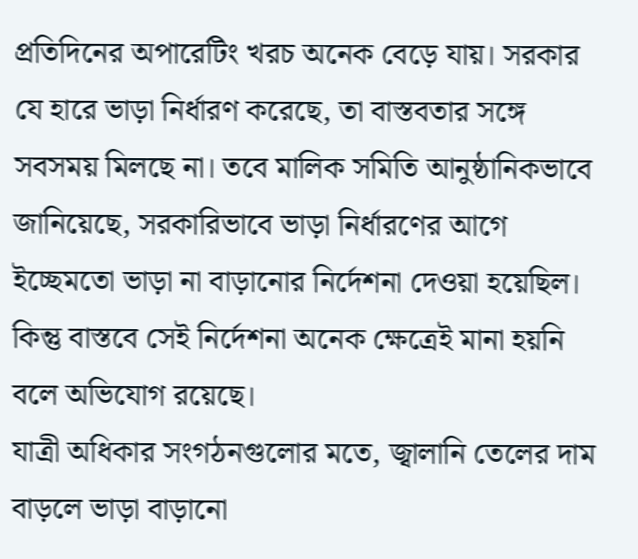প্রতিদিনের অপারেটিং খরচ অনেক বেড়ে যায়। সরকার যে হারে ভাড়া নির্ধারণ করেছে, তা বাস্তবতার সঙ্গে সবসময় মিলছে না। তবে মালিক সমিতি আনুষ্ঠানিকভাবে জানিয়েছে, সরকারিভাবে ভাড়া নির্ধারণের আগে ইচ্ছেমতো ভাড়া না বাড়ানোর নির্দেশনা দেওয়া হয়েছিল। কিন্তু বাস্তবে সেই নির্দেশনা অনেক ক্ষেত্রেই মানা হয়নি বলে অভিযোগ রয়েছে।
যাত্রী অধিকার সংগঠনগুলোর মতে, জ্বালানি তেলের দাম বাড়লে ভাড়া বাড়ানো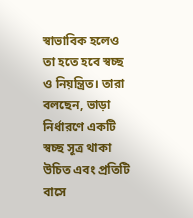স্বাভাবিক হলেও তা হতে হবে স্বচ্ছ ও নিয়ন্ত্রিত। তারা বলছেন, ভাড়া নির্ধারণে একটি স্বচ্ছ সূত্র থাকা উচিত এবং প্রতিটি বাসে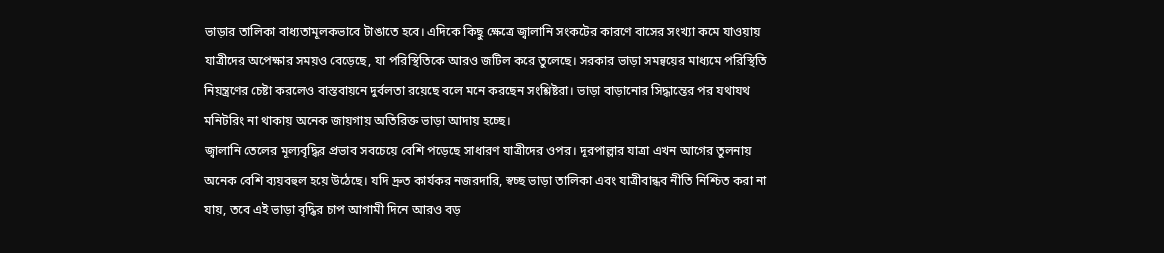ভাড়ার তালিকা বাধ্যতামূলকভাবে টাঙাতে হবে। এদিকে কিছু ক্ষেত্রে জ্বালানি সংকটের কারণে বাসের সংখ্যা কমে যাওয়ায় যাত্রীদের অপেক্ষার সময়ও বেড়েছে, যা পরিস্থিতিকে আরও জটিল করে তুলেছে। সরকার ভাড়া সমন্বয়ের মাধ্যমে পরিস্থিতি নিয়ন্ত্রণের চেষ্টা করলেও বাস্তবায়নে দুর্বলতা রয়েছে বলে মনে করছেন সংশ্লিষ্টরা। ভাড়া বাড়ানোর সিদ্ধান্তের পর যথাযথ মনিটরিং না থাকায় অনেক জায়গায় অতিরিক্ত ভাড়া আদায় হচ্ছে।
জ্বালানি তেলের মূল্যবৃদ্ধির প্রভাব সবচেয়ে বেশি পড়েছে সাধারণ যাত্রীদের ওপর। দূরপাল্লার যাত্রা এখন আগের তুলনায় অনেক বেশি ব্যয়বহুল হয়ে উঠেছে। যদি দ্রুত কার্যকর নজরদারি, স্বচ্ছ ভাড়া তালিকা এবং যাত্রীবান্ধব নীতি নিশ্চিত করা না যায়, তবে এই ভাড়া বৃদ্ধির চাপ আগামী দিনে আরও বড়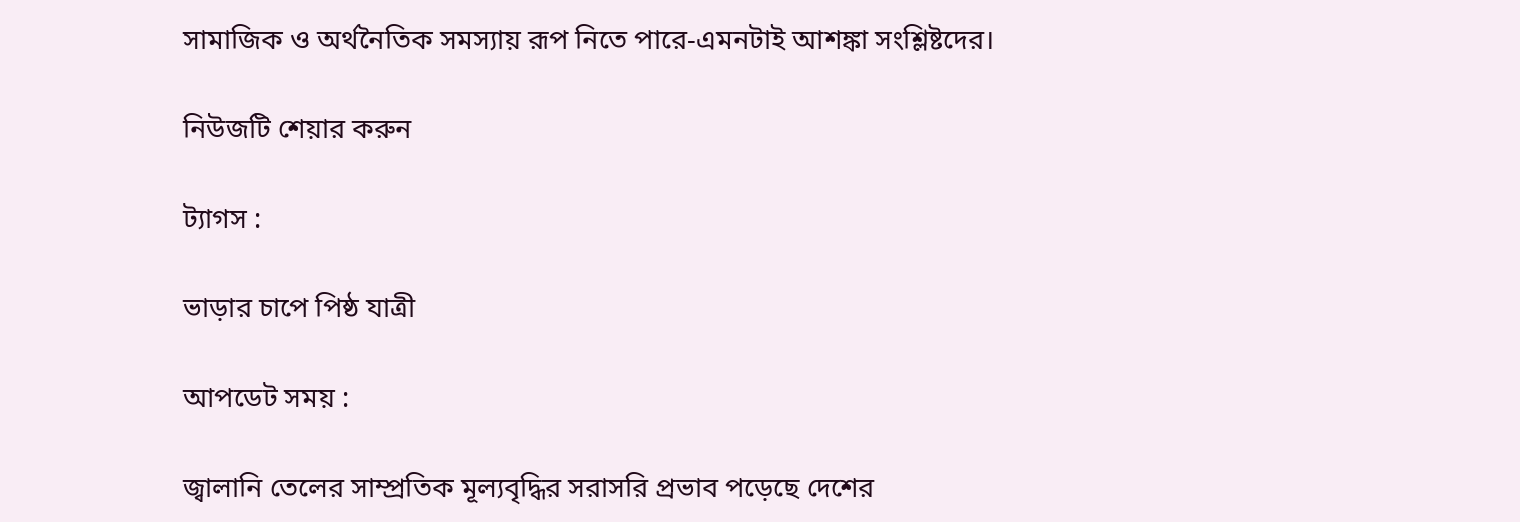সামাজিক ও অর্থনৈতিক সমস্যায় রূপ নিতে পারে-এমনটাই আশঙ্কা সংশ্লিষ্টদের।

নিউজটি শেয়ার করুন

ট্যাগস :

ভাড়ার চাপে পিষ্ঠ যাত্রী

আপডেট সময় :

জ্বালানি তেলের সাম্প্রতিক মূল্যবৃদ্ধির সরাসরি প্রভাব পড়েছে দেশের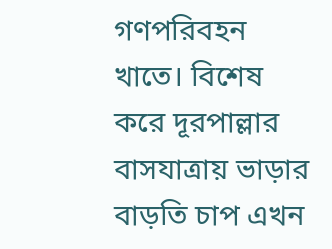গণপরিবহন খাতে। বিশেষ করে দূরপাল্লার বাসযাত্রায় ভাড়ার বাড়তি চাপ এখন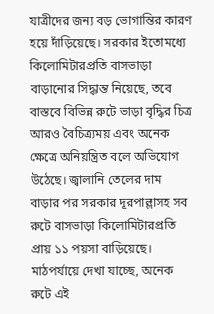যাত্রীদের জন্য বড় ভোগান্তির কারণ হয়ে দাঁড়িয়েছে। সরকার ইতোমধ্যে কিলোমিটারপ্রতি বাসভাড়া বাড়ানোর সিদ্ধান্ত নিয়েছে, তবে বাস্তবে বিভিন্ন রুটে ভাড়া বৃদ্ধির চিত্র আরও বৈচিত্র্যময় এবং অনেক ক্ষেত্রে অনিয়ন্ত্রিত বলে অভিযোগ উঠেছে। জ্বালানি তেলের দাম বাড়ার পর সরকার দূরপাল্লাসহ সব রুটে বাসভাড়া কিলোমিটারপ্রতি প্রায় ১১ পয়সা বাড়িয়েছে। মাঠপর্যায়ে দেখা যাচ্ছে, অনেক রুটে এই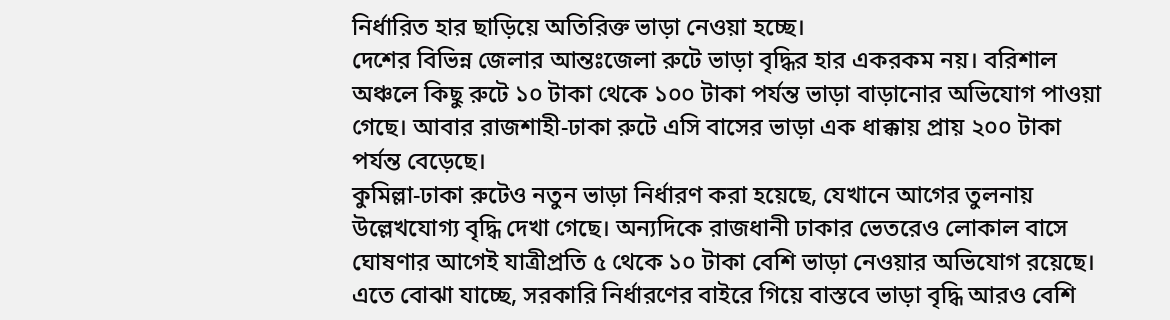নির্ধারিত হার ছাড়িয়ে অতিরিক্ত ভাড়া নেওয়া হচ্ছে।
দেশের বিভিন্ন জেলার আন্তঃজেলা রুটে ভাড়া বৃদ্ধির হার একরকম নয়। বরিশাল অঞ্চলে কিছু রুটে ১০ টাকা থেকে ১০০ টাকা পর্যন্ত ভাড়া বাড়ানোর অভিযোগ পাওয়া গেছে। আবার রাজশাহী-ঢাকা রুটে এসি বাসের ভাড়া এক ধাক্কায় প্রায় ২০০ টাকা পর্যন্ত বেড়েছে।
কুমিল্লা-ঢাকা রুটেও নতুন ভাড়া নির্ধারণ করা হয়েছে, যেখানে আগের তুলনায় উল্লেখযোগ্য বৃদ্ধি দেখা গেছে। অন্যদিকে রাজধানী ঢাকার ভেতরেও লোকাল বাসে ঘোষণার আগেই যাত্রীপ্রতি ৫ থেকে ১০ টাকা বেশি ভাড়া নেওয়ার অভিযোগ রয়েছে। এতে বোঝা যাচ্ছে, সরকারি নির্ধারণের বাইরে গিয়ে বাস্তবে ভাড়া বৃদ্ধি আরও বেশি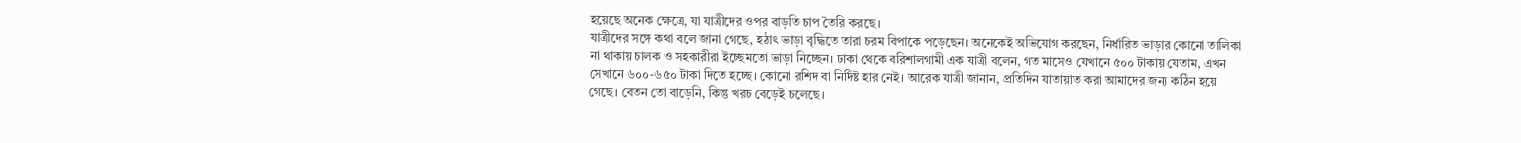হয়েছে অনেক ক্ষেত্রে, যা যাত্রীদের ওপর বাড়তি চাপ তৈরি করছে।
যাত্রীদের সঙ্গে কথা বলে জানা গেছে, হঠাৎ ভাড়া বৃদ্ধিতে তারা চরম বিপাকে পড়েছেন। অনেকেই অভিযোগ করছেন, নির্ধারিত ভাড়ার কোনো তালিকা না থাকায় চালক ও সহকারীরা ইচ্ছেমতো ভাড়া নিচ্ছেন। ঢাকা থেকে বরিশালগামী এক যাত্রী বলেন, গত মাসেও যেখানে ৫০০ টাকায় যেতাম, এখন সেখানে ৬০০-৬৫০ টাকা দিতে হচ্ছে। কোনো রশিদ বা নির্দিষ্ট হার নেই। আরেক যাত্রী জানান, প্রতিদিন যাতায়াত করা আমাদের জন্য কঠিন হয়ে গেছে। বেতন তো বাড়েনি, কিন্তু খরচ বেড়েই চলেছে।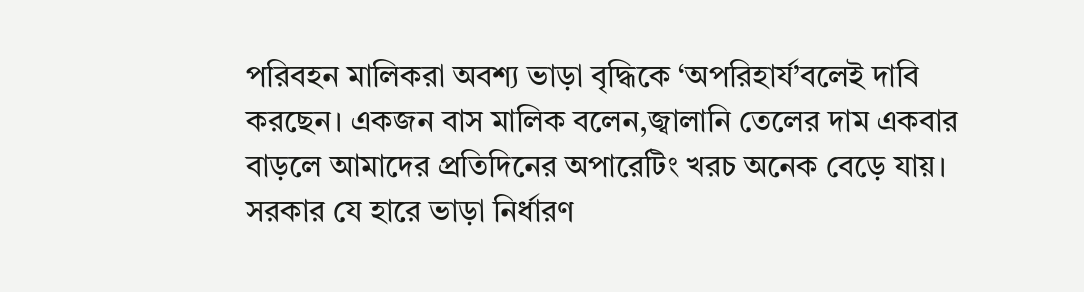পরিবহন মালিকরা অবশ্য ভাড়া বৃদ্ধিকে ‘অপরিহার্য’বলেই দাবি করছেন। একজন বাস মালিক বলেন,জ্বালানি তেলের দাম একবার বাড়লে আমাদের প্রতিদিনের অপারেটিং খরচ অনেক বেড়ে যায়। সরকার যে হারে ভাড়া নির্ধারণ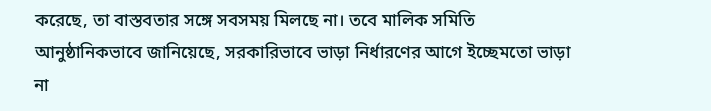করেছে, তা বাস্তবতার সঙ্গে সবসময় মিলছে না। তবে মালিক সমিতি আনুষ্ঠানিকভাবে জানিয়েছে, সরকারিভাবে ভাড়া নির্ধারণের আগে ইচ্ছেমতো ভাড়া না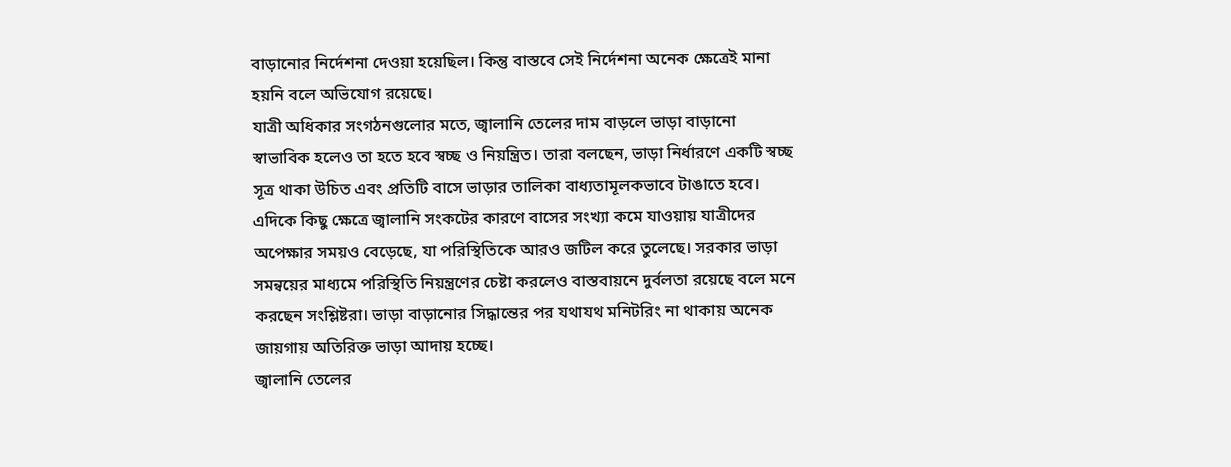বাড়ানোর নির্দেশনা দেওয়া হয়েছিল। কিন্তু বাস্তবে সেই নির্দেশনা অনেক ক্ষেত্রেই মানা হয়নি বলে অভিযোগ রয়েছে।
যাত্রী অধিকার সংগঠনগুলোর মতে, জ্বালানি তেলের দাম বাড়লে ভাড়া বাড়ানো স্বাভাবিক হলেও তা হতে হবে স্বচ্ছ ও নিয়ন্ত্রিত। তারা বলছেন, ভাড়া নির্ধারণে একটি স্বচ্ছ সূত্র থাকা উচিত এবং প্রতিটি বাসে ভাড়ার তালিকা বাধ্যতামূলকভাবে টাঙাতে হবে। এদিকে কিছু ক্ষেত্রে জ্বালানি সংকটের কারণে বাসের সংখ্যা কমে যাওয়ায় যাত্রীদের অপেক্ষার সময়ও বেড়েছে, যা পরিস্থিতিকে আরও জটিল করে তুলেছে। সরকার ভাড়া সমন্বয়ের মাধ্যমে পরিস্থিতি নিয়ন্ত্রণের চেষ্টা করলেও বাস্তবায়নে দুর্বলতা রয়েছে বলে মনে করছেন সংশ্লিষ্টরা। ভাড়া বাড়ানোর সিদ্ধান্তের পর যথাযথ মনিটরিং না থাকায় অনেক জায়গায় অতিরিক্ত ভাড়া আদায় হচ্ছে।
জ্বালানি তেলের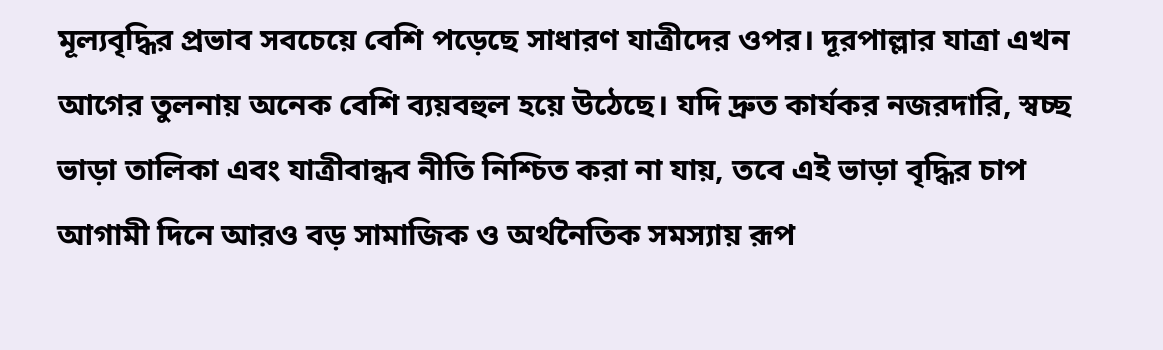মূল্যবৃদ্ধির প্রভাব সবচেয়ে বেশি পড়েছে সাধারণ যাত্রীদের ওপর। দূরপাল্লার যাত্রা এখন আগের তুলনায় অনেক বেশি ব্যয়বহুল হয়ে উঠেছে। যদি দ্রুত কার্যকর নজরদারি, স্বচ্ছ ভাড়া তালিকা এবং যাত্রীবান্ধব নীতি নিশ্চিত করা না যায়, তবে এই ভাড়া বৃদ্ধির চাপ আগামী দিনে আরও বড় সামাজিক ও অর্থনৈতিক সমস্যায় রূপ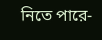নিতে পারে-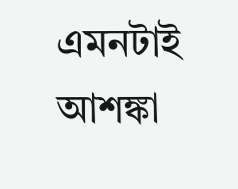এমনটাই আশঙ্কা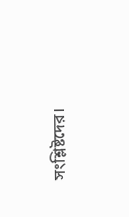সংশ্লিষ্টদের।